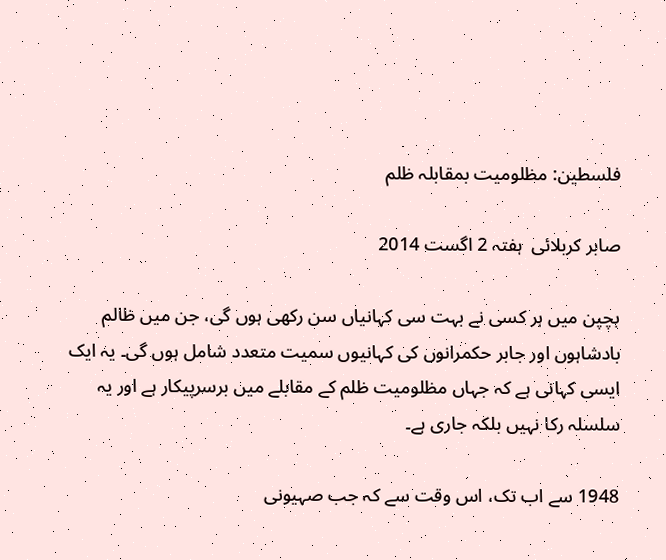فلسطین: مظلومیت بمقابلہ ظلم

صابر کربلائی  ہفتہ 2 اگست 2014

بچپن میں ہر کسی نے بہت سی کہانیاں سن رکھی ہوں گی، جن میں ظالم بادشاہوں اور جابر حکمرانوں کی کہانیوں سمیت متعدد شامل ہوں گی۔ یہ ایک ایسی کہانی ہے کہ جہاں مظلومیت ظلم کے مقابلے میں برسرپیکار ہے اور یہ سلسلہ رکا نہیں بلکہ جاری ہے۔

1948 سے اب تک، اس وقت سے کہ جب صہیونی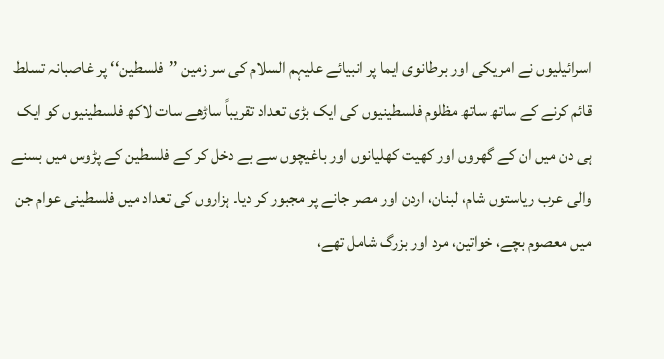اسرائیلیوں نے امریکی اور برطانوی ایما پر انبیائے علیہم السلام کی سر زمین ’’فلسطین‘‘ پر غاصبانہ تسلط قائم کرنے کے ساتھ ساتھ مظلوم فلسطینیوں کی ایک بڑی تعداد تقریباً ساڑھے سات لاکھ فلسطینیوں کو ایک ہی دن میں ان کے گھروں اور کھیت کھلیانوں اور باغیچوں سے بے دخل کر کے فلسطین کے پڑوس میں بسنے والی عرب ریاستوں شام، لبنان، اردن اور مصر جانے پر مجبور کر دیا۔ ہزاروں کی تعداد میں فلسطینی عوام جن میں معصوم بچے، خواتین، مرد اور بزرگ شامل تھے،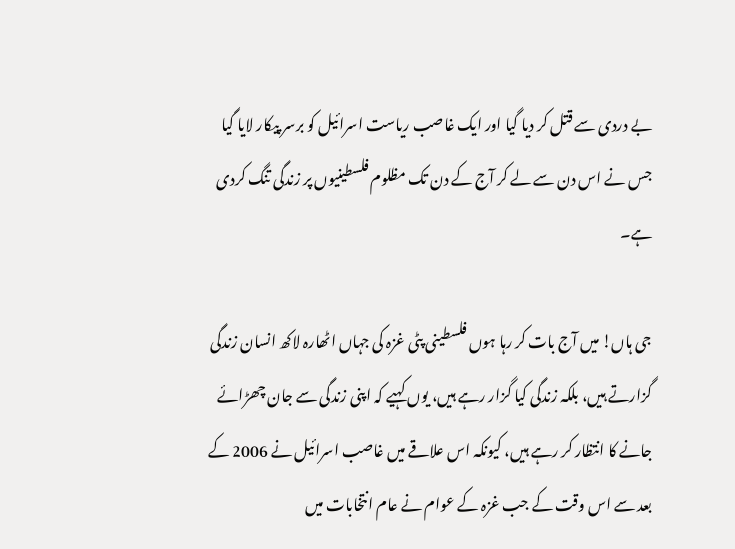بے دردی سے قتل کر دیا گیا اور ایک غاصب ریاست اسرائیل کو برسر پیکار لایا گیا جس نے اس دن سے لے کر آج کے دن تک مظلوم فلسطینیوں پر زندگی تنگ کردی ہے۔

جی ہاں! میں آج بات کر رہا ہوں فلسطینی پٹی غزہ کی جہاں اٹھارہ لاکھ انسان زندگی گزارتے ہیں، بلکہ زندگی کیا گزار رہے ہیں، یوں کہیے کہ اپنی زندگی سے جان چھڑائے جانے کا انتظار کر رہے ہیں، کیونکہ اس علاقے میں غاصب اسرائیل نے 2006 کے بعد سے اس وقت کے جب غزہ کے عوام نے عام انتخابات میں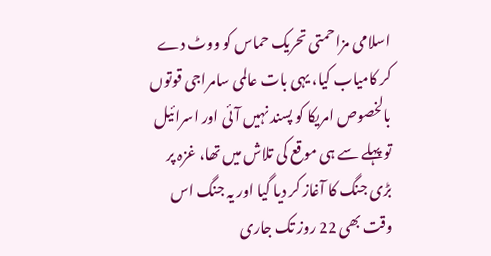اسلامی مزاحمتی تحریک حماس کو ووٹ دے کر کامیاب کیا، یہی بات عالمی سامراجی قوتوں بالخصوص امریکا کو پسند نہیں آئی اور اسرائیل تو پہلے سے ہی موقع کی تلاش میں تھا، غزہ پر بڑی جنگ کا آغاز کر دیا گیا اور یہ جنگ اس وقت بھی 22 روز تک جاری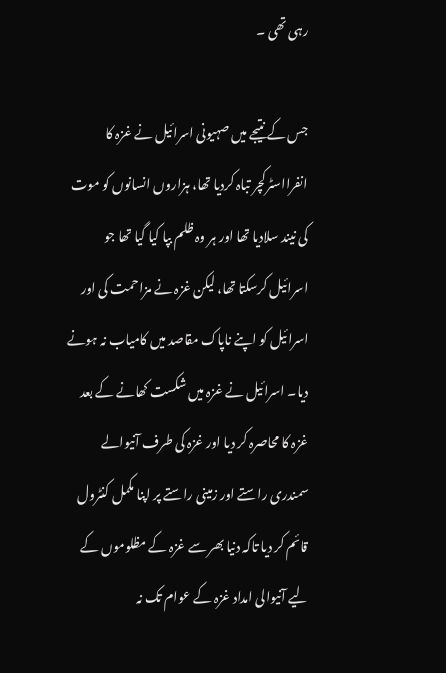رہی تھی ۔

جس کے نتیجے میں صہیونی اسرائیل نے غزہ کا انفرااسٹرکچر تباہ کردیا تھا، ہزاروں انسانوں کو موت کی نیند سلادیا تھا اور ہر وہ ظلم بپا کیا گیا تھا جو اسرائیل کرسکتا تھا، لیکن غزہ نے مزاحمت کی اور اسرائیل کو اپنے ناپاک مقاصد میں کامیاب نہ ہونے دیا۔ اسرائیل نے غزہ میں شکست کھانے کے بعد غزہ کا محاصرہ کر دیا اور غزہ کی طرف آنیوالے سمندری راستے اور زمینی راستے پر اپنا مکمل کنٹرول قائم کر دیا تاکہ دنیا بھر سے غزہ کے مظلوموں کے لیے آنیوالی امداد غزہ کے عوام تک نہ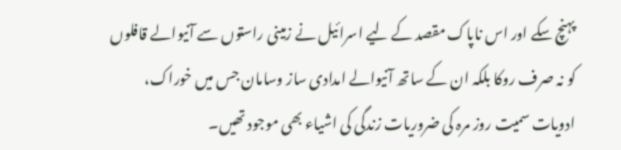پہنچ سکے اور اس ناپاک مقصد کے لیے اسرائیل نے زمینی راستوں سے آنیوالے قافلوں کو نہ صرف روکا بلکہ ان کے ساتھ آنیوالے امدادی ساز وسامان جس میں خوراک، ادویات سمیت روز مرہ کی ضروریات زندگی کی اشیاء بھی موجود تھیں۔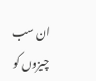ان سب چیزوں کو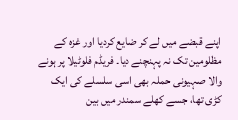اپنے قبضے میں لے کر ضایع کردیا اور غزہ کے مظلومین تک نہ پہنچنے دیا۔ فریڈم فلوٹیلا پر ہونے والا صہیونی حملہ بھی اسی سلسلے کی ایک کڑی تھا، جسے کھلے سمندر میں بین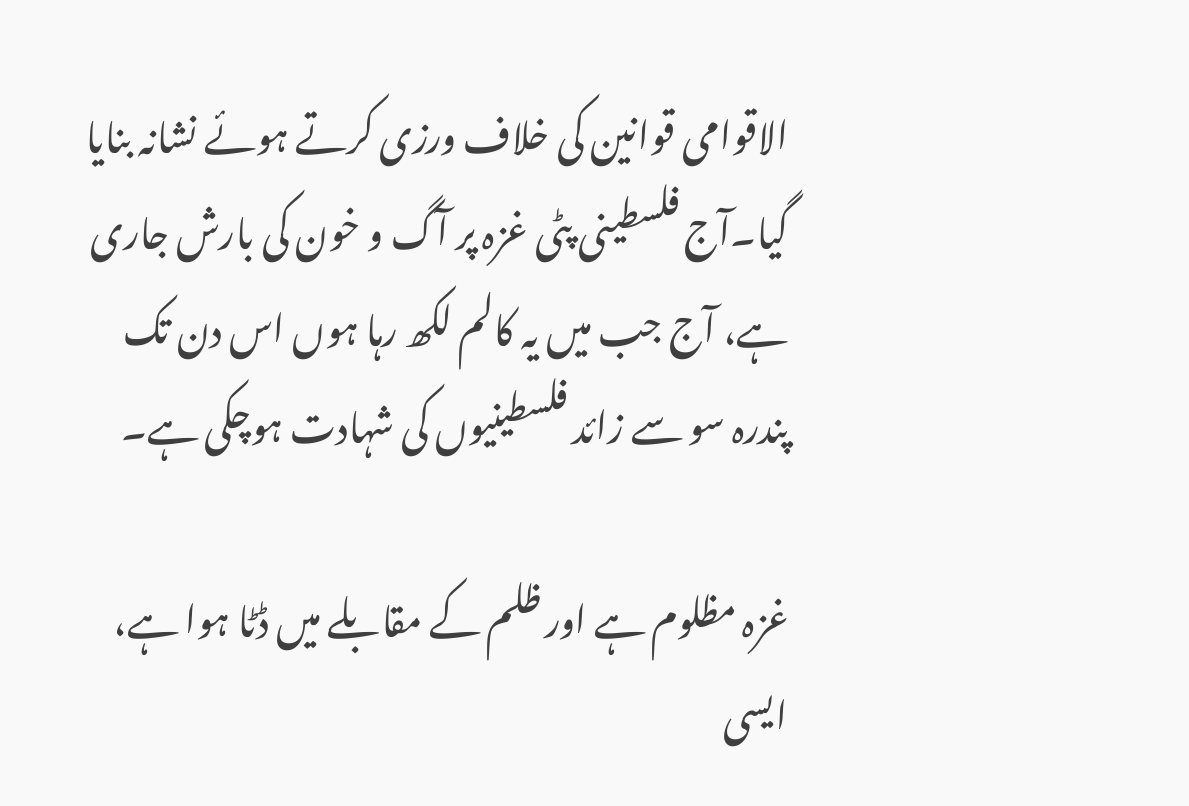الاقوامی قوانین کی خلاف ورزی کرتے ہوئے نشانہ بنایا گیا۔آج فلسطینی پٹی غزہ پر آگ و خون کی بارش جاری ہے، آج جب میں یہ کالم لکھ رہا ہوں اس دن تک پندرہ سو سے زائد فلسطینیوں کی شہادت ہوچکی ہے۔

غزہ مظلوم ہے اور ظلم کے مقابلے میں ڈٹا ہوا ہے، ایسی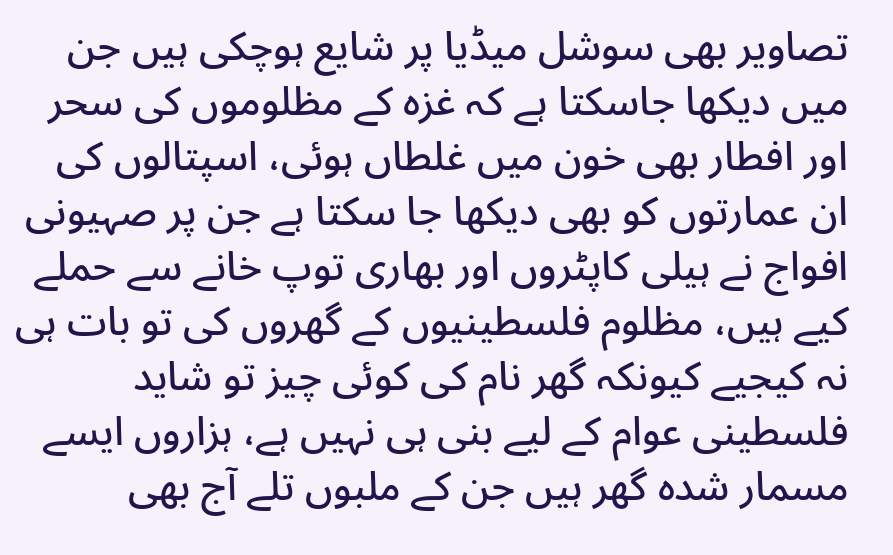تصاویر بھی سوشل میڈیا پر شایع ہوچکی ہیں جن میں دیکھا جاسکتا ہے کہ غزہ کے مظلوموں کی سحر اور افطار بھی خون میں غلطاں ہوئی، اسپتالوں کی ان عمارتوں کو بھی دیکھا جا سکتا ہے جن پر صہیونی افواج نے ہیلی کاپٹروں اور بھاری توپ خانے سے حملے کیے ہیں، مظلوم فلسطینیوں کے گھروں کی تو بات ہی نہ کیجیے کیونکہ گھر نام کی کوئی چیز تو شاید فلسطینی عوام کے لیے بنی ہی نہیں ہے، ہزاروں ایسے مسمار شدہ گھر ہیں جن کے ملبوں تلے آج بھی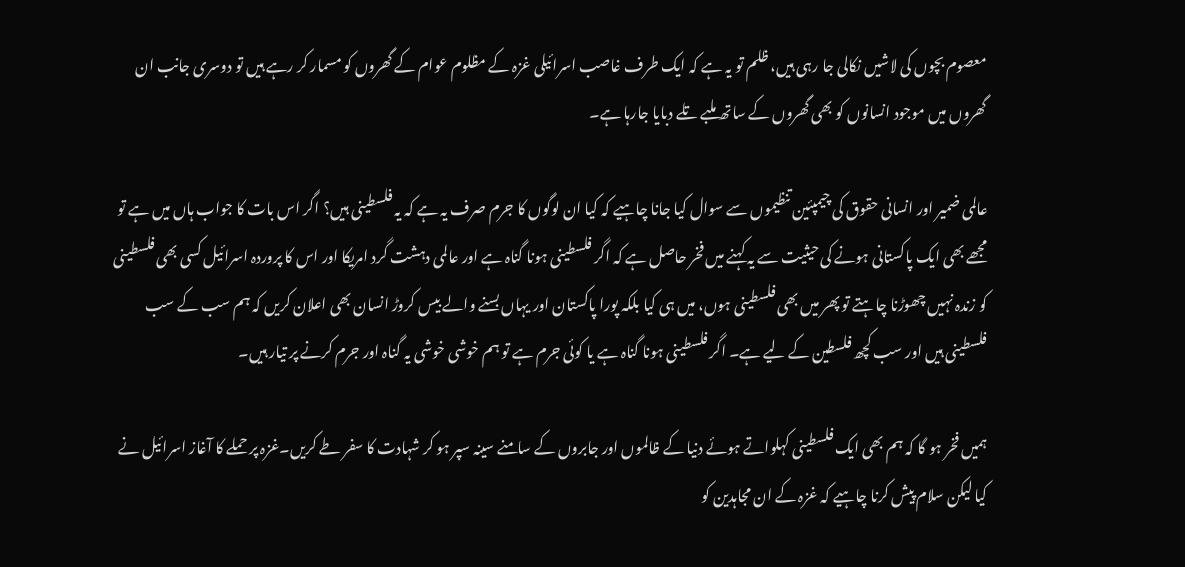معصوم بچوں کی لاشیں نکالی جا رہی ہیں، ظلم تو یہ ہے کہ ایک طرف غاصب اسرائیلی غزہ کے مظلوم عوام کے گھروں کو مسمار کر رہے ہیں تو دوسری جانب ان گھروں میں موجود انسانوں کو بھی گھروں کے ساتھ ملبے تلے دبایا جارہا ہے۔

عالمی ضمیر اور انسانی حقوق کی چیمپئین تنظیموں سے سوال کیا جانا چاہیے کہ کیا ان لوگوں کا جرم صرف یہ ہے کہ یہ فلسطینی ہیں؟ اگر اس بات کا جواب ہاں میں ہے تو مجھے بھی ایک پاکستانی ہونے کی حیثیت سے یہ کہنے میں فخر حاصل ہے کہ اگر فلسطینی ہونا گناہ ہے اور عالمی دہشت گرد امریکا اور اس کا پروردہ اسرائیل کسی بھی فلسطینی کو زندہ نہیں چھوڑنا چاہتے تو پھر میں بھی فلسطینی ہوں، میں ہی کیا بلکہ پورا پاکستان اور یہاں بسنے والے بیس کروڑ انسان بھی اعلان کریں کہ ہم سب کے سب فلسطینی ہیں اور سب کچھ فلسطین کے لیے ہے۔ اگر فلسطینی ہونا گناہ ہے یا کوئی جرم ہے تو ہم خوشی خوشی یہ گناہ اور جرم کرنے پر تیار ہیں۔

ہمیں فخر ہو گا کہ ہم بھی ایک فلسطینی کہلواتے ہوئے دنیا کے ظالموں اور جابروں کے سامنے سینہ سپر ہو کر شہادت کا سفر طے کریں۔غزہ پر حملے کا آغاز اسرائیل نے کیا لیکن سلام پیش کرنا چاہیے کہ غزہ کے ان مجاہدین کو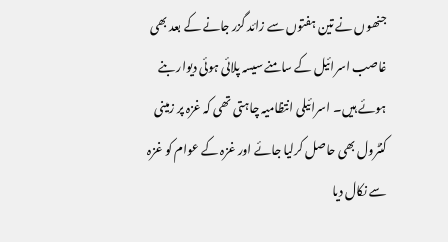جنھوں نے تین ہفتوں سے زائد گزر جانے کے بعد بھی غاصب اسرائیل کے سامنے سیسہ پلائی ہوئی دیوار بنے ہوئے ہیں۔ اسرائیلی انتظامیہ چاہتی تھی کہ غزہ پر زمینی کنٹرول بھی حاصل کرلیا جائے اور غزہ کے عوام کو غزہ سے نکال دیا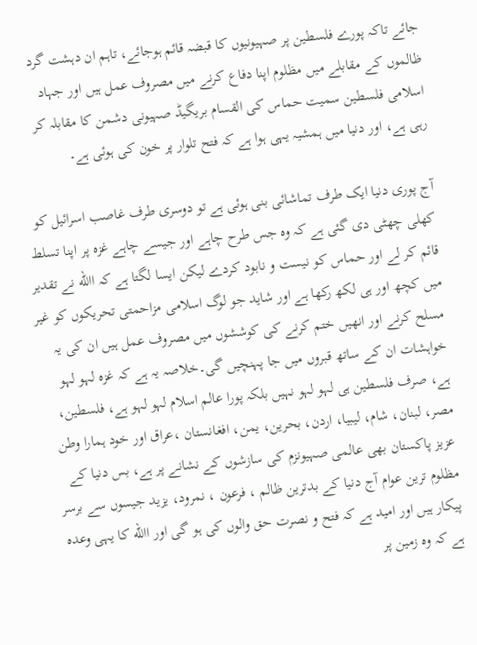جائے تاکہ پورے فلسطین پر صہیونیوں کا قبضہ قائم ہوجائے، تاہم ان دہشت گرد ظالموں کے مقابلے میں مظلوم اپنا دفاع کرنے میں مصروف عمل ہیں اور جہاد اسلامی فلسطین سمیت حماس کی القسام بریگیڈ صہیونی دشمن کا مقابلہ کر رہی ہے، اور دنیا میں ہمشیہ یہی ہوا ہے کہ فتح تلوار پر خون کی ہوئی ہے۔

آج پوری دنیا ایک طرف تماشائی بنی ہوئی ہے تو دوسری طرف غاصب اسرائیل کو کھلی چھٹی دی گئی ہے کہ وہ جس طرح چاہے اور جیسے چاہے غزہ پر اپنا تسلط قائم کر لے اور حماس کو نیست و نابود کردے لیکن ایسا لگتا ہے کہ االله نے تقدیر میں کچھ اور ہی لکھ رکھا ہے اور شاید جو لوگ اسلامی مزاحمتی تحریکوں کو غیر مسلح کرنے اور انھیں ختم کرنے کی کوششوں میں مصروف عمل ہیں ان کی یہ خواہشات ان کے ساتھ قبروں میں جا پہنچیں گی۔خلاصہ یہ ہے کہ غزہ لہو لہو ہے، صرف فلسطین ہی لہو لہو نہیں بلکہ پورا عالم اسلام لہو لہو ہے، فلسطین، مصر، لبنان، شام، لیبیا، اردن، بحرین، یمن، افغانستان ،عراق اور خود ہمارا وطن عزیز پاکستان بھی عالمی صہیونزم کی سازشوں کے نشانے پر ہے، بس دنیا کے مظلوم ترین عوام آج دنیا کے بدترین ظالم ، فرعون ، نمرود، یزید جیسوں سے برسر پیکار ہیں اور امید ہے کہ فتح و نصرت حق والوں کی ہو گی اور االله کا یہی وعدہ ہے کہ وہ زمین پر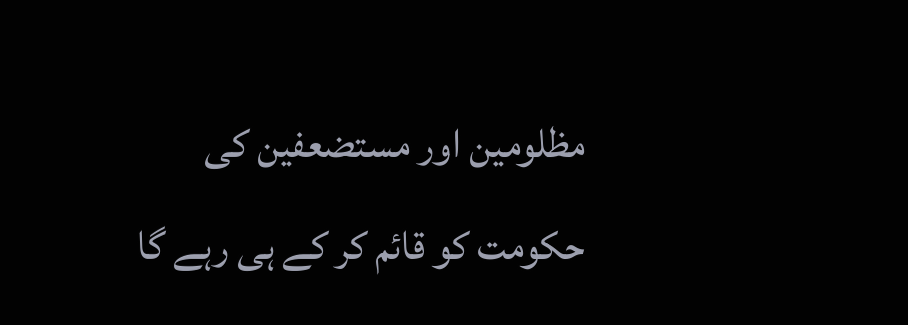مظلومین اور مستضعفین کی حکومت کو قائم کر کے ہی رہے گا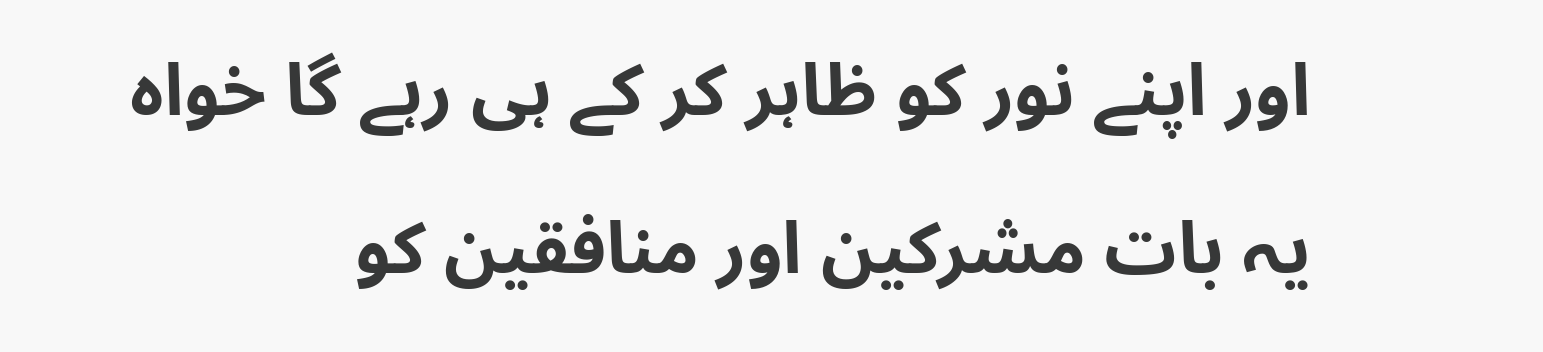اور اپنے نور کو ظاہر کر کے ہی رہے گا خواہ یہ بات مشرکین اور منافقین کو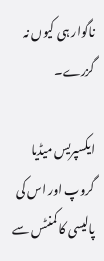ناگوار ہی کیوں نہ گزرے۔

ایکسپریس میڈیا گروپ اور اس کی پالیسی کا کمنٹس سے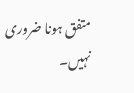متفق ہونا ضروری نہیں۔